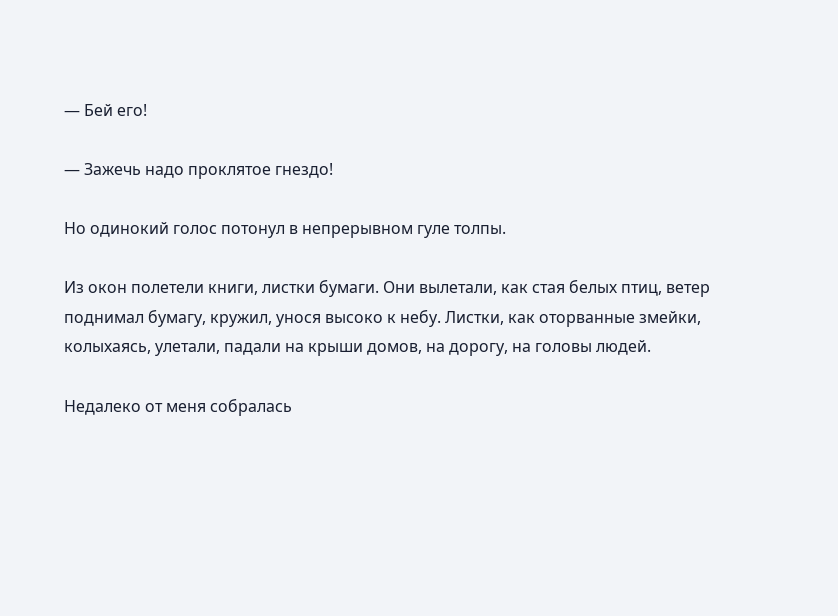— Бей его!

— Зажечь надо проклятое гнездо!

Но одинокий голос потонул в непрерывном гуле толпы.

Из окон полетели книги, листки бумаги. Они вылетали, как стая белых птиц, ветер поднимал бумагу, кружил, унося высоко к небу. Листки, как оторванные змейки, колыхаясь, улетали, падали на крыши домов, на дорогу, на головы людей.

Недалеко от меня собралась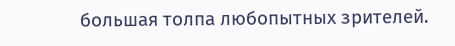большая толпа любопытных зрителей.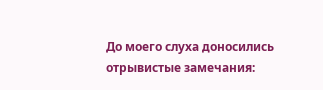До моего слуха доносились отрывистые замечания: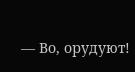— Во, орудуют!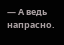— А ведь напрасно.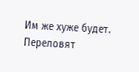Им же хуже будет. Переловят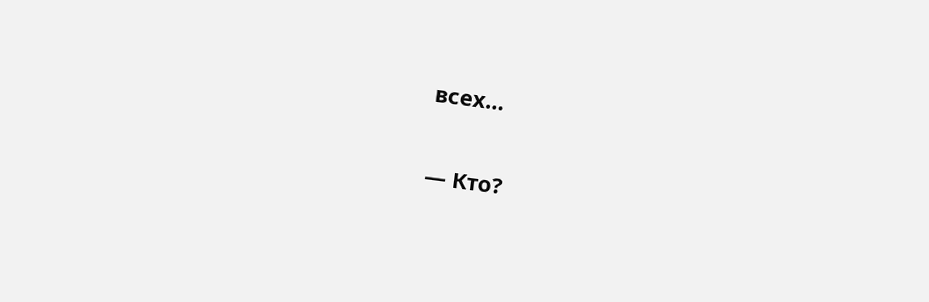всех…

— Кто?